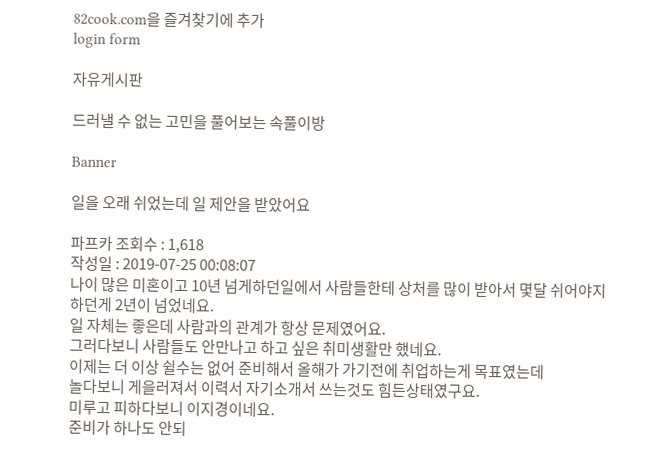82cook.com을 즐겨찾기에 추가
login form

자유게시판

드러낼 수 없는 고민을 풀어보는 속풀이방

Banner

일을 오래 쉬었는데 일 제안을 받았어요

파프카 조회수 : 1,618
작성일 : 2019-07-25 00:08:07
나이 많은 미혼이고 10년 넘게하던일에서 사람들한테 상처를 많이 받아서 몇달 쉬어야지하던게 2년이 넘었네요.
일 자체는 좋은데 사람과의 관계가 항상 문제였어요.
그러다보니 사람들도 안만나고 하고 싶은 취미생활만 했네요.
이제는 더 이상 쉴수는 없어 준비해서 올해가 가기전에 취업하는게 목표였는데
놀다보니 게을러져서 이력서 자기소개서 쓰는것도 힘든상태였구요.
미루고 피하다보니 이지경이네요.
준비가 하나도 안되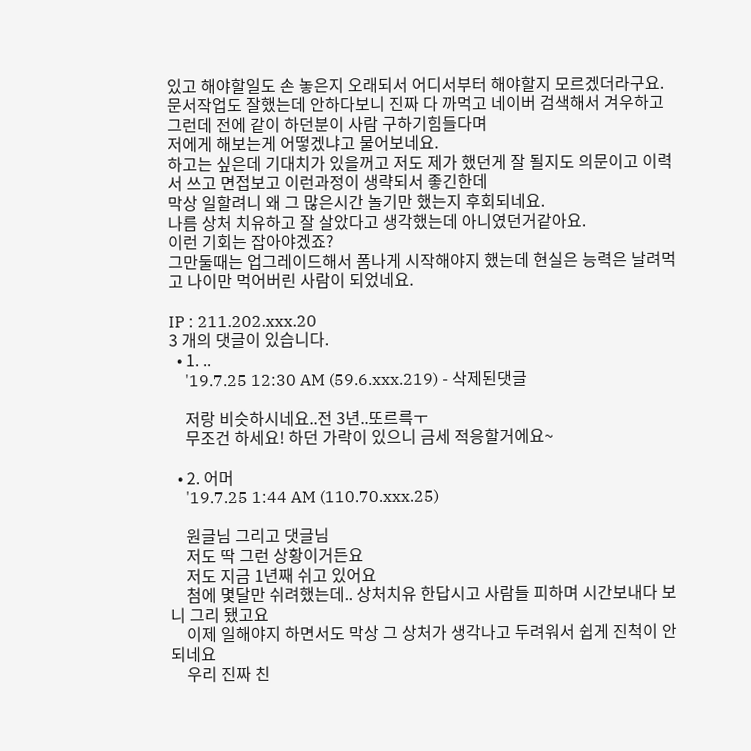있고 해야할일도 손 놓은지 오래되서 어디서부터 해야할지 모르겠더라구요.
문서작업도 잘했는데 안하다보니 진짜 다 까먹고 네이버 검색해서 겨우하고
그런데 전에 같이 하던분이 사람 구하기힘들다며
저에게 해보는게 어떻겠냐고 물어보네요.
하고는 싶은데 기대치가 있을꺼고 저도 제가 했던게 잘 될지도 의문이고 이력서 쓰고 면접보고 이런과정이 생략되서 좋긴한데
막상 일할려니 왜 그 많은시간 놀기만 했는지 후회되네요.
나름 상처 치유하고 잘 살았다고 생각했는데 아니였던거같아요.
이런 기회는 잡아야겠죠?
그만둘때는 업그레이드해서 폼나게 시작해야지 했는데 현실은 능력은 날려먹고 나이만 먹어버린 사람이 되었네요.

IP : 211.202.xxx.20
3 개의 댓글이 있습니다.
  • 1. ..
    '19.7.25 12:30 AM (59.6.xxx.219) - 삭제된댓글

    저랑 비슷하시네요..전 3년..또르륵ㅜ
    무조건 하세요! 하던 가락이 있으니 금세 적응할거에요~

  • 2. 어머
    '19.7.25 1:44 AM (110.70.xxx.25)

    원글님 그리고 댓글님
    저도 딱 그런 상황이거든요
    저도 지금 1년째 쉬고 있어요
    첨에 몇달만 쉬려했는데.. 상처치유 한답시고 사람들 피하며 시간보내다 보니 그리 됐고요
    이제 일해야지 하면서도 막상 그 상처가 생각나고 두려워서 쉽게 진척이 안되네요
    우리 진짜 친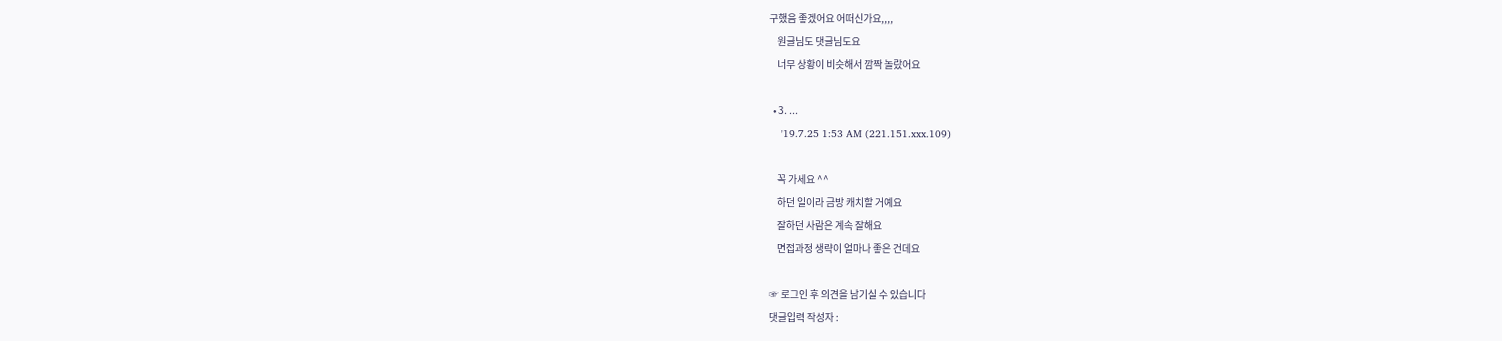구했음 좋겠어요 어떠신가요,,,,
    원글님도 댓글님도요
    너무 상황이 비슷해서 깜짝 놀랐어요

  • 3. ...
    '19.7.25 1:53 AM (221.151.xxx.109)

    꼭 가세요 ^^
    하던 일이라 금방 캐치할 거예요
    잘하던 사람은 계속 잘해요
    면접과정 생략이 얼마나 좋은 건데요

☞ 로그인 후 의견을 남기실 수 있습니다
댓글입력 작성자 :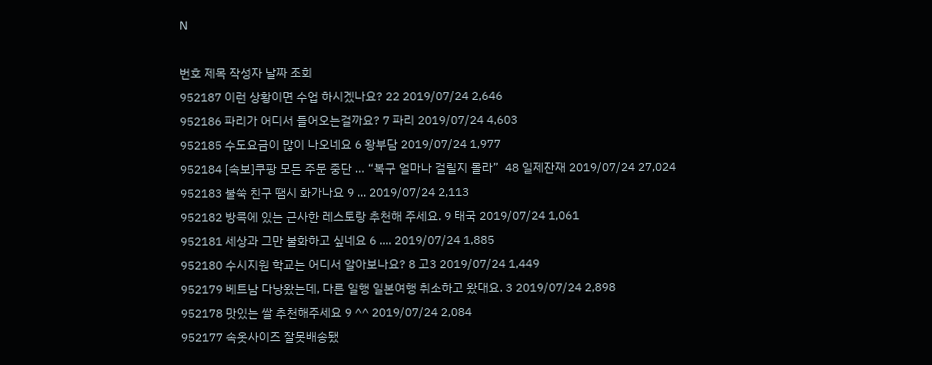N

번호 제목 작성자 날짜 조회
952187 이런 상황이면 수업 하시겠나요? 22 2019/07/24 2,646
952186 파리가 어디서 들어오는걸까요? 7 파리 2019/07/24 4,603
952185 수도요금이 많이 나오네요 6 왕부담 2019/07/24 1,977
952184 [속보]쿠팡 모든 주문 중단 … “복구 얼마나 걸릴지 몰라”  48 일제잔재 2019/07/24 27,024
952183 불쑥 친구 땜시 화가나요 9 ... 2019/07/24 2,113
952182 방콕에 있는 근사한 레스토랑 추천해 주세요. 9 태국 2019/07/24 1,061
952181 세상과 그만 불화하고 싶네요 6 .... 2019/07/24 1,885
952180 수시지원 학교는 어디서 알아보나요? 8 고3 2019/07/24 1,449
952179 베트남 다낭왔는데, 다른 일행 일본여행 취소하고 왔대요. 3 2019/07/24 2,898
952178 맛있는 쌀 추천해주세요 9 ^^ 2019/07/24 2,084
952177 속옷사이즈 잘못배송됐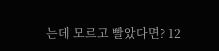는데 모르고 빨았다면? 12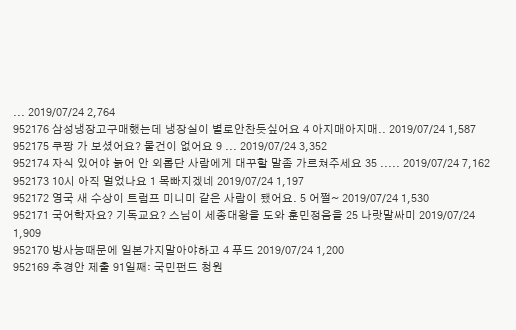... 2019/07/24 2,764
952176 삼성냉장고구매했는데 냉장실이 별로안찬듯싶어요 4 아지매아지매.. 2019/07/24 1,587
952175 쿠팡 가 보셨어요? 물건이 없어요 9 ... 2019/07/24 3,352
952174 자식 있어야 늙어 안 외롭단 사람에게 대꾸할 말좀 가르쳐주세요 35 ..... 2019/07/24 7,162
952173 10시 아직 멀었나요 1 목빠지겠네 2019/07/24 1,197
952172 영국 새 수상이 트럼프 미니미 같은 사람이 됐어요. 5 어쩔~ 2019/07/24 1,530
952171 국어학자요? 기독교요? 스님이 세종대왕을 도와 훈민정음을 25 나랏말싸미 2019/07/24 1,909
952170 방사능때문에 일본가지말아야하고 4 푸드 2019/07/24 1,200
952169 추경안 제출 91일째: 국민펀드 청원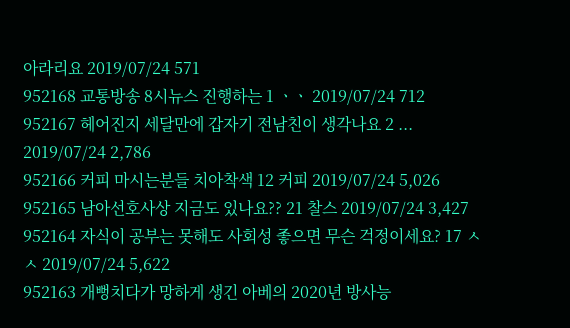아라리요 2019/07/24 571
952168 교통방송 8시뉴스 진행하는 1 ㆍㆍ 2019/07/24 712
952167 헤어진지 세달만에 갑자기 전남친이 생각나요 2 ... 2019/07/24 2,786
952166 커피 마시는분들 치아착색 12 커피 2019/07/24 5,026
952165 남아선호사상 지금도 있나요?? 21 찰스 2019/07/24 3,427
952164 자식이 공부는 못해도 사회성 좋으면 무슨 걱정이세요? 17 ㅅㅅ 2019/07/24 5,622
952163 개뻥치다가 망하게 생긴 아베의 2020년 방사능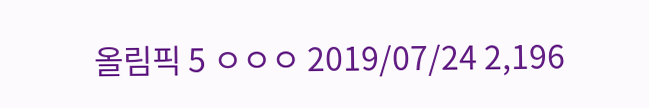올림픽 5 ㅇㅇㅇ 2019/07/24 2,196